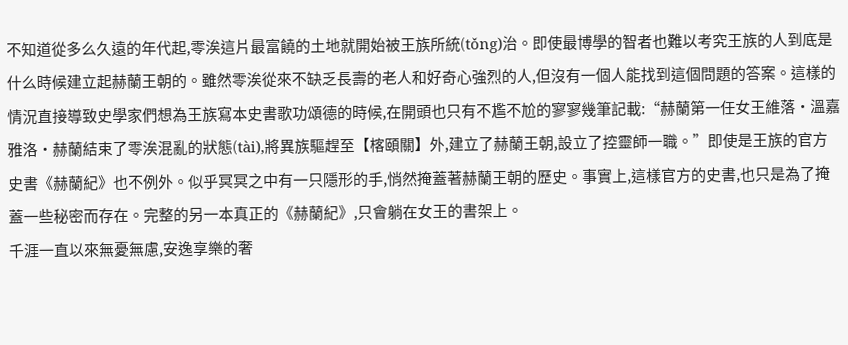不知道從多么久遠的年代起,零涘這片最富饒的土地就開始被王族所統(tǒng)治。即使最博學的智者也難以考究王族的人到底是什么時候建立起赫蘭王朝的。雖然零涘從來不缺乏長壽的老人和好奇心強烈的人,但沒有一個人能找到這個問題的答案。這樣的情況直接導致史學家們想為王族寫本史書歌功頌德的時候,在開頭也只有不尷不尬的寥寥幾筆記載:“赫蘭第一任女王維落·溫嘉雅洛·赫蘭結束了零涘混亂的狀態(tài),將異族驅趕至【楁頤關】外,建立了赫蘭王朝,設立了控靈師一職。”即使是王族的官方史書《赫蘭紀》也不例外。似乎冥冥之中有一只隱形的手,悄然掩蓋著赫蘭王朝的歷史。事實上,這樣官方的史書,也只是為了掩蓋一些秘密而存在。完整的另一本真正的《赫蘭紀》,只會躺在女王的書架上。
千涯一直以來無憂無慮,安逸享樂的奢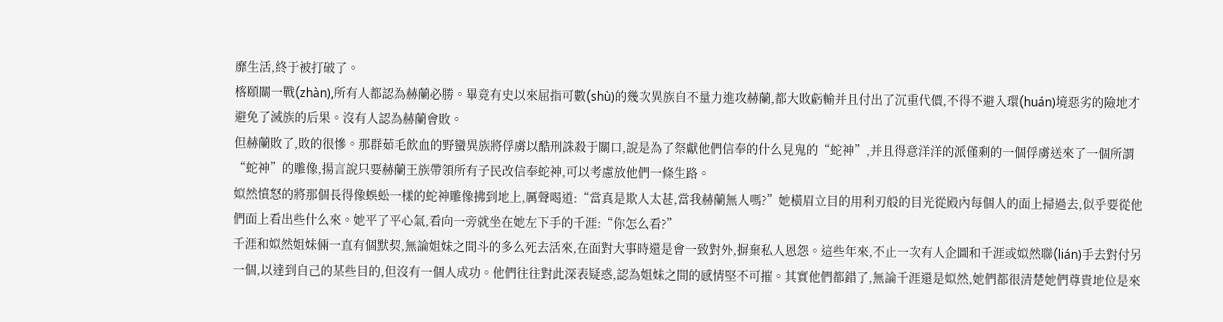靡生活,終于被打破了。
楁頤關一戰(zhàn),所有人都認為赫蘭必勝。畢竟有史以來屈指可數(shù)的幾次異族自不量力進攻赫蘭,都大敗虧輸并且付出了沉重代價,不得不避入環(huán)境惡劣的險地才避免了滅族的后果。沒有人認為赫蘭會敗。
但赫蘭敗了,敗的很慘。那群茹毛飲血的野蠻異族將俘虜以酷刑誅殺于關口,說是為了祭獻他們信奉的什么見鬼的“蛇神”,并且得意洋洋的派僅剩的一個俘虜送來了一個所謂“蛇神”的雕像,揚言說只要赫蘭王族帶領所有子民改信奉蛇神,可以考慮放他們一條生路。
姒然憤怒的將那個長得像蜈蚣一樣的蛇神雕像拂到地上,厲聲喝道:“當真是欺人太甚,當我赫蘭無人嗎?”她橫眉立目的用利刃般的目光從殿內每個人的面上掃過去,似乎要從他們面上看出些什么來。她平了平心氣,看向一旁就坐在她左下手的千涯:“你怎么看?”
千涯和姒然姐妹倆一直有個默契,無論姐妹之間斗的多么死去活來,在面對大事時還是會一致對外,摒棄私人恩怨。這些年來,不止一次有人企圖和千涯或姒然聯(lián)手去對付另一個,以達到自己的某些目的,但沒有一個人成功。他們往往對此深表疑惑,認為姐妹之間的感情堅不可摧。其實他們都錯了,無論千涯還是姒然,她們都很清楚她們尊貴地位是來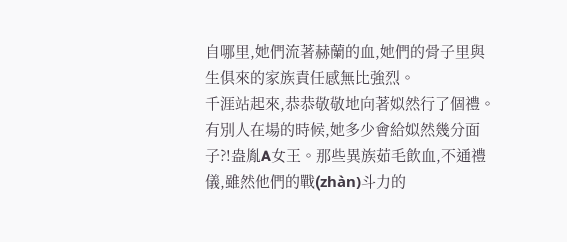自哪里,她們流著赫蘭的血,她們的骨子里與生俱來的家族責任感無比強烈。
千涯站起來,恭恭敬敬地向著姒然行了個禮。有別人在場的時候,她多少會給姒然幾分面子?!盎胤A女王。那些異族茹毛飲血,不通禮儀,雖然他們的戰(zhàn)斗力的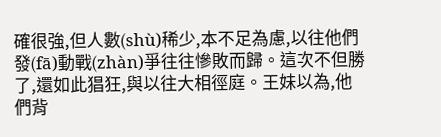確很強,但人數(shù)稀少,本不足為慮,以往他們發(fā)動戰(zhàn)爭往往慘敗而歸。這次不但勝了,還如此猖狂,與以往大相徑庭。王妹以為,他們背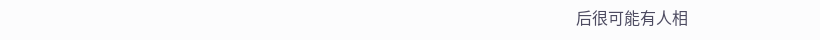后很可能有人相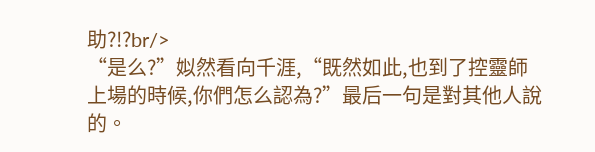助?!?br/>
“是么?”姒然看向千涯,“既然如此,也到了控靈師上場的時候,你們怎么認為?”最后一句是對其他人說的。